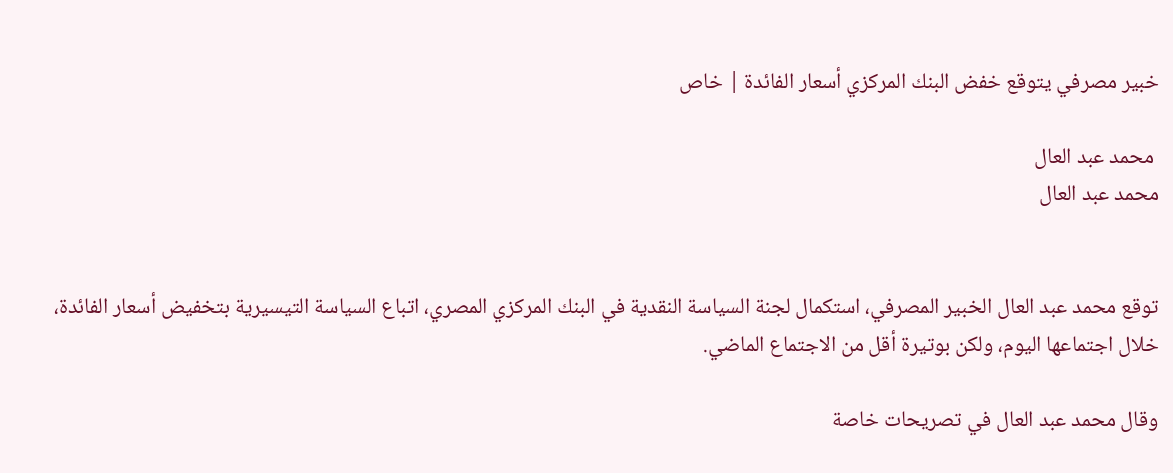خبير مصرفي يتوقع خفض البنك المركزي أسعار الفائدة | خاص

 محمد عبد العال
محمد عبد العال


توقع محمد عبد العال الخبير المصرفي، استكمال لجنة السياسة النقدية في البنك المركزي المصري، اتباع السياسة التيسيرية بتخفيض أسعار الفائدة، خلال اجتماعها اليوم، ولكن بوتيرة أقل من الاجتماع الماضي.

وقال محمد عبد العال في تصريحات خاصة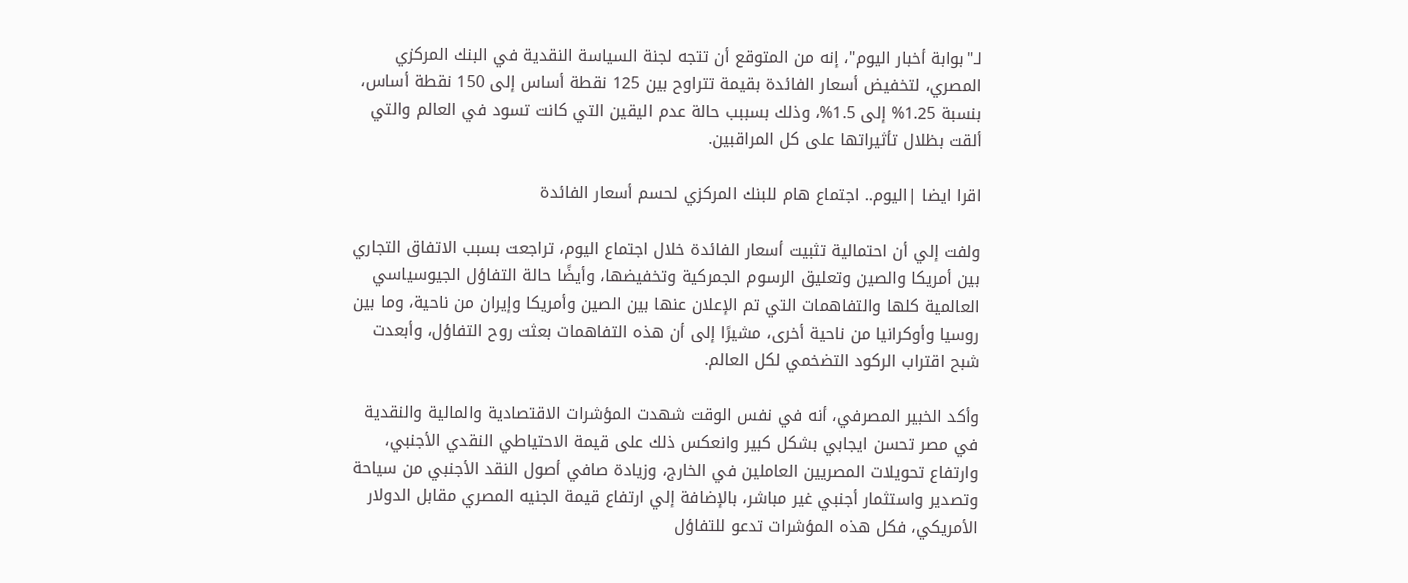لـ"بوابة أخبار اليوم"، إنه من المتوقع أن تتجه لجنة السياسة النقدية في البنك المركزي المصري، لتخفيض أسعار الفائدة بقيمة تتراوح بين 125 نقطة أساس إلى 150 نقطة أساس، بنسبة 1.25% إلى 1.5%، وذلك بسببب حالة عدم اليقين التي كانت تسود في العالم والتي ألقت بظلال تأثيراتها على كل المراقبين.

اقرا ايضا |اليوم.. اجتماع هام للبنك المركزي لحسم أسعار الفائدة

ولفت إلي أن احتمالية تثبيت أسعار الفائدة خلال اجتماع اليوم، تراجعت بسبب الاتفاق التجاري بين أمريكا والصين وتعليق الرسوم الجمركية وتخفيضها، وأيضًا حالة التفاؤل الجيوسياسي العالمية كلها والتفاهمات التي تم الإعلان عنها بين الصين وأمريكا وإيران من ناحية، وما بين روسيا وأوكرانيا من ناحية أخرى، مشيرًا إلى أن هذه التفاهمات بعثت روح التفاؤل، وأبعدت شبح اقتراب الركود التضخمي لكل العالم.

وأكد الخبير المصرفي، أنه في نفس الوقت شهدت المؤشرات الاقتصادية والمالية والنقدية في مصر تحسن ايجابي بشكل كبير وانعكس ذلك على قيمة الاحتياطي النقدي الأجنبي، وارتفاع تحويلات المصريين العاملين في الخارج، وزيادة صافي أصول النقد الأجنبي من سياحة وتصدير واستثمار أجنبي غير مباشر، بالإضافة إلي ارتفاع قيمة الجنيه المصري مقابل الدولار الأمريكي، فكل هذه المؤشرات تدعو للتفاؤل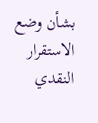بشأن وضع الاستقرار النقدي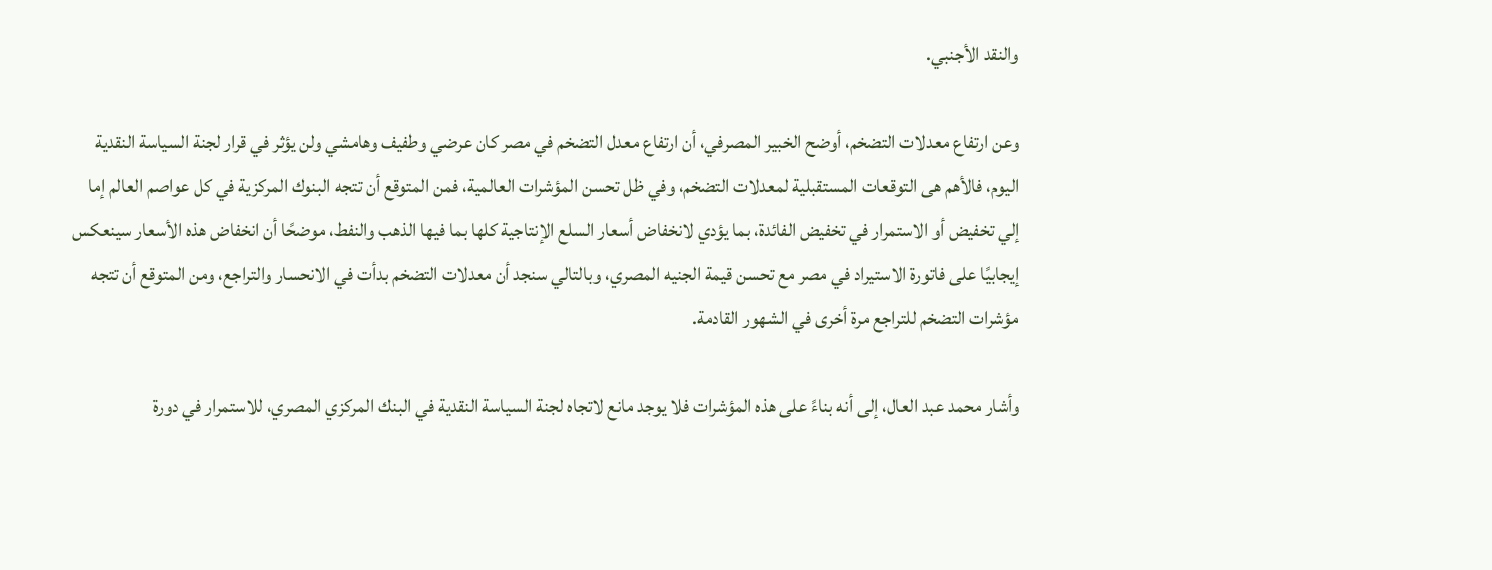والنقد الأجنبي.

وعن ارتفاع معدلات التضخم، أوضح الخبير المصرفي، أن ارتفاع معدل التضخم في مصر كان عرضي وطفيف وهامشي ولن يؤثر في قرار لجنة السياسة النقدية اليوم، فالأهم هى التوقعات المستقبلية لمعدلات التضخم، وفي ظل تحسن المؤشرات العالمية، فمن المتوقع أن تتجه البنوك المركزية في كل عواصم العالم إما إلي تخفيض أو الاستمرار في تخفيض الفائدة، بما يؤدي لانخفاض أسعار السلع الإنتاجية كلها بما فيها الذهب والنفط، موضحًا أن انخفاض هذه الأسعار سينعكس إيجابيًا على فاتورة الاستيراد في مصر مع تحسن قيمة الجنيه المصري، وبالتالي سنجد أن معدلات التضخم بدأت في الانحسار والتراجع، ومن المتوقع أن تتجه مؤشرات التضخم للتراجع مرة أخرى في الشهور القادمة.

وأشار محمد عبد العال، إلى أنه بناءً على هذه المؤشرات فلا يوجد مانع لاتجاه لجنة السياسة النقدية في البنك المركزي المصري، للاستمرار في دورة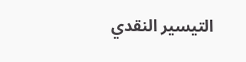التيسير النقدي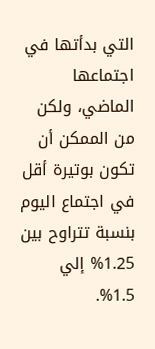التي بدأتها في اجتماعها الماضي، ولكن من الممكن أن تكون بوتيرة أقل في اجتماع اليوم بنسبة تتراوح بين 1.25% إلي 1.5%.